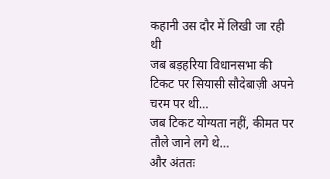कहानी उस दौर में लिखी जा रही थी
जब बड़हरिया विधानसभा की टिकट पर सियासी सौदेबाज़ी अपने चरम पर थी…
जब टिकट योग्यता नहीं, कीमत पर तौले जाने लगे थे…
और अंततः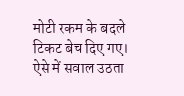मोटी रकम के बदले टिकट बेच दिए गए।
ऐसे में सवाल उठता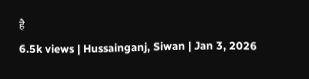है
6.5k views | Hussainganj, Siwan | Jan 3, 2026